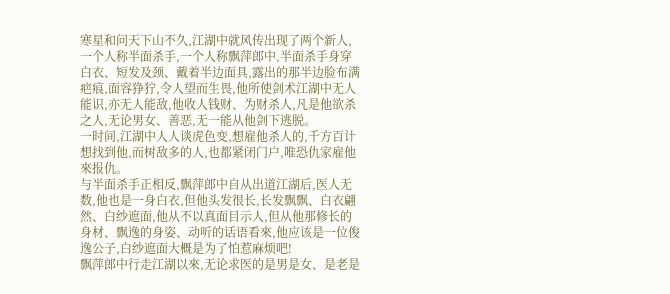寒星和问天下山不久,江湖中就风传出现了两个新人,一个人称半面杀手,一个人称飘萍郎中,半面杀手身穿白衣、短发及颈、戴着半边面具,露出的那半边脸布满疤痕,面容狰狞,令人望而生畏,他所使剑术江湖中无人能识,亦无人能敌,他收人钱财、为财杀人,凡是他欲杀之人,无论男女、善恶,无一能从他剑下逃脱。
一时间,江湖中人人谈虎色变,想雇他杀人的,千方百计想找到他,而树敌多的人,也都紧闭门户,唯恐仇家雇他來报仇。
与半面杀手正相反,飘萍郎中自从出道江湖后,医人无数,他也是一身白衣,但他头发很长,长发飘飘、白衣翩然、白纱遮面,他从不以真面目示人,但从他那修长的身材、飘逸的身姿、动听的话语看來,他应该是一位俊逸公子,白纱遮面大概是为了怕惹麻烦吧!
飘萍郎中行走江湖以來,无论求医的是男是女、是老是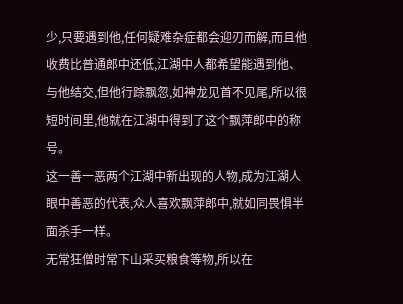少,只要遇到他,任何疑难杂症都会迎刃而解,而且他收费比普通郎中还低,江湖中人都希望能遇到他、与他结交,但他行踪飘忽,如神龙见首不见尾,所以很短时间里,他就在江湖中得到了这个飘萍郎中的称号。
这一善一恶两个江湖中新出现的人物,成为江湖人眼中善恶的代表,众人喜欢飘萍郎中,就如同畏惧半面杀手一样。
无常狂僧时常下山采买粮食等物,所以在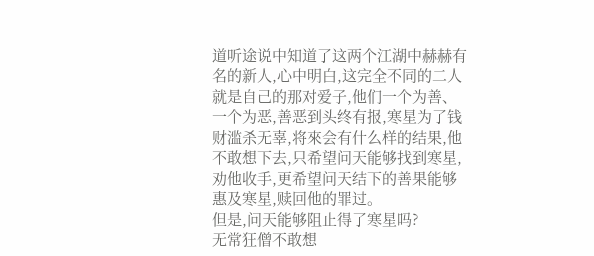道听途说中知道了这两个江湖中赫赫有名的新人,心中明白,这完全不同的二人就是自己的那对爱子,他们一个为善、一个为恶,善恶到头终有报,寒星为了钱财滥杀无辜,将來会有什么样的结果,他不敢想下去,只希望问天能够找到寒星,劝他收手,更希望问天结下的善果能够惠及寒星,赎回他的罪过。
但是,问天能够阻止得了寒星吗?
无常狂僧不敢想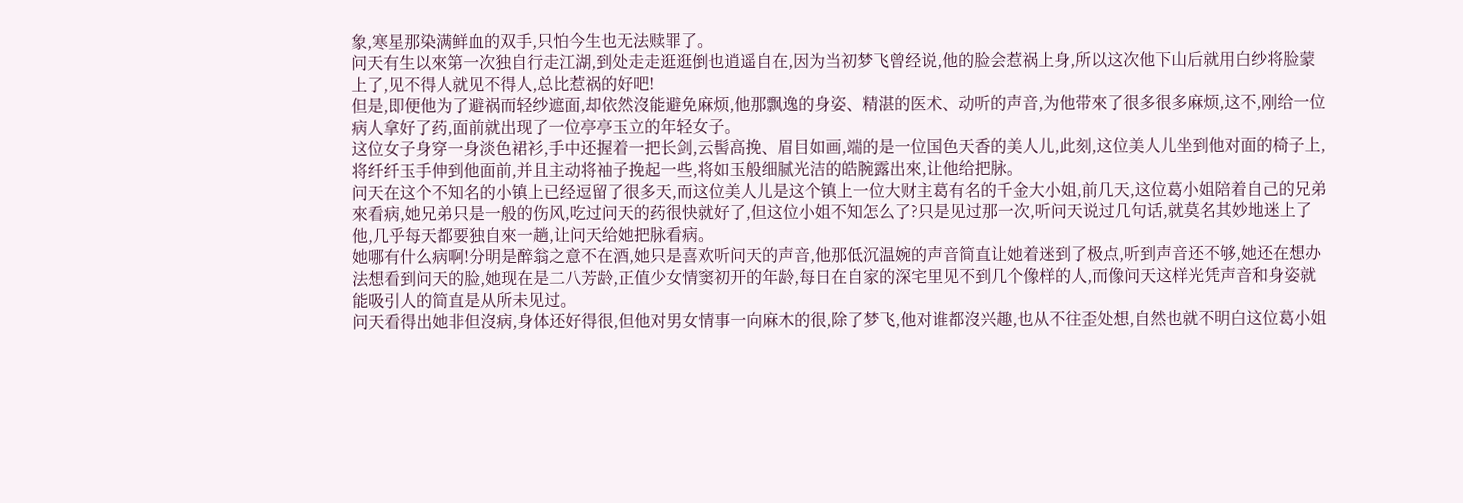象,寒星那染满鲜血的双手,只怕今生也无法赎罪了。
问天有生以來第一次独自行走江湖,到处走走逛逛倒也逍遥自在,因为当初梦飞曾经说,他的脸会惹祸上身,所以这次他下山后就用白纱将脸蒙上了,见不得人就见不得人,总比惹祸的好吧!
但是,即便他为了避祸而轻纱遮面,却依然沒能避免麻烦,他那飘逸的身姿、精湛的医术、动听的声音,为他带來了很多很多麻烦,这不,刚给一位病人拿好了药,面前就出现了一位亭亭玉立的年轻女子。
这位女子身穿一身淡色裙衫,手中还握着一把长剑,云髻高挽、眉目如画,端的是一位国色天香的美人儿,此刻,这位美人儿坐到他对面的椅子上,将纤纤玉手伸到他面前,并且主动将袖子挽起一些,将如玉般细腻光洁的皓腕露出來,让他给把脉。
问天在这个不知名的小镇上已经逗留了很多天,而这位美人儿是这个镇上一位大财主葛有名的千金大小姐,前几天,这位葛小姐陪着自己的兄弟來看病,她兄弟只是一般的伤风,吃过问天的药很快就好了,但这位小姐不知怎么了?只是见过那一次,听问天说过几句话,就莫名其妙地迷上了他,几乎每天都要独自來一趟,让问天给她把脉看病。
她哪有什么病啊!分明是醉翁之意不在酒,她只是喜欢听问天的声音,他那低沉温婉的声音简直让她着迷到了极点,听到声音还不够,她还在想办法想看到问天的脸,她现在是二八芳龄,正值少女情窦初开的年龄,每日在自家的深宅里见不到几个像样的人,而像问天这样光凭声音和身姿就能吸引人的简直是从所未见过。
问天看得出她非但沒病,身体还好得很,但他对男女情事一向麻木的很,除了梦飞,他对谁都沒兴趣,也从不往歪处想,自然也就不明白这位葛小姐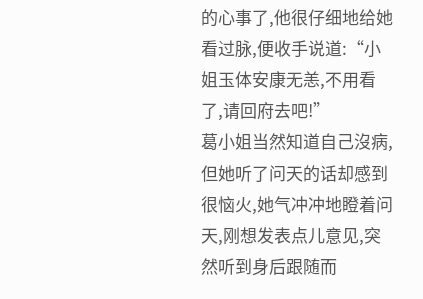的心事了,他很仔细地给她看过脉,便收手说道:“小姐玉体安康无恙,不用看了,请回府去吧!”
葛小姐当然知道自己沒病,但她听了问天的话却感到很恼火,她气冲冲地瞪着问天,刚想发表点儿意见,突然听到身后跟随而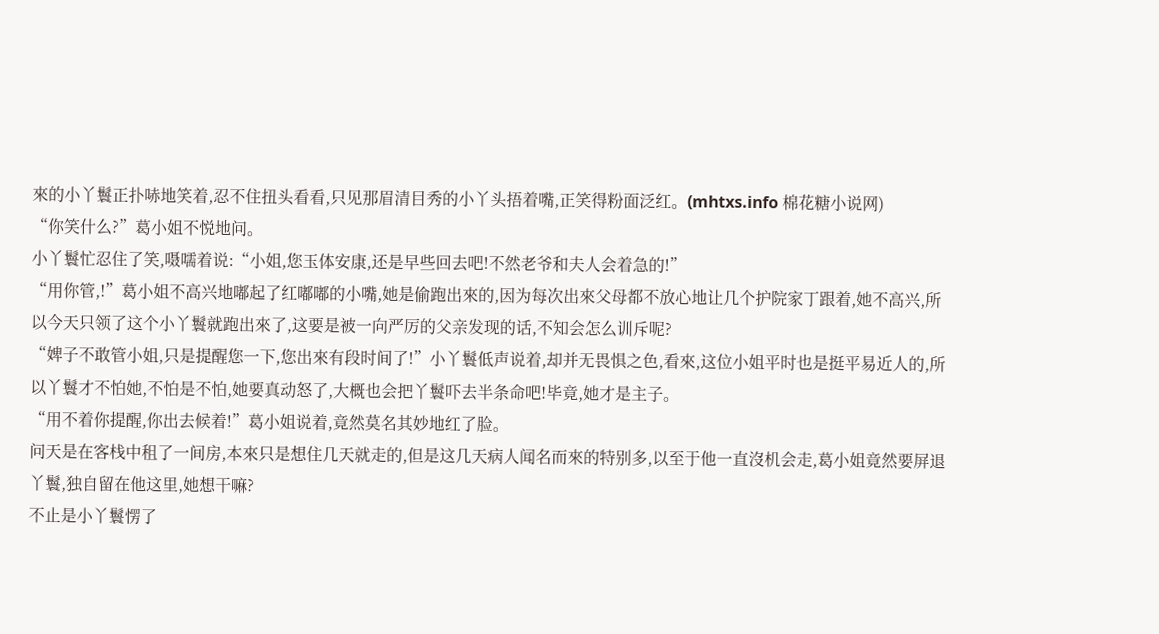來的小丫鬟正扑哧地笑着,忍不住扭头看看,只见那眉清目秀的小丫头捂着嘴,正笑得粉面泛红。(mhtxs.info 棉花糖小说网)
“你笑什么?”葛小姐不悦地问。
小丫鬟忙忍住了笑,嗫嚅着说:“小姐,您玉体安康,还是早些回去吧!不然老爷和夫人会着急的!”
“用你管,!”葛小姐不高兴地嘟起了红嘟嘟的小嘴,她是偷跑出來的,因为每次出來父母都不放心地让几个护院家丁跟着,她不高兴,所以今天只领了这个小丫鬟就跑出來了,这要是被一向严厉的父亲发现的话,不知会怎么训斥呢?
“婢子不敢管小姐,只是提醒您一下,您出來有段时间了!”小丫鬟低声说着,却并无畏惧之色,看來,这位小姐平时也是挺平易近人的,所以丫鬟才不怕她,不怕是不怕,她要真动怒了,大概也会把丫鬟吓去半条命吧!毕竟,她才是主子。
“用不着你提醒,你出去候着!”葛小姐说着,竟然莫名其妙地红了脸。
问天是在客栈中租了一间房,本來只是想住几天就走的,但是这几天病人闻名而來的特别多,以至于他一直沒机会走,葛小姐竟然要屏退丫鬟,独自留在他这里,她想干嘛?
不止是小丫鬟愣了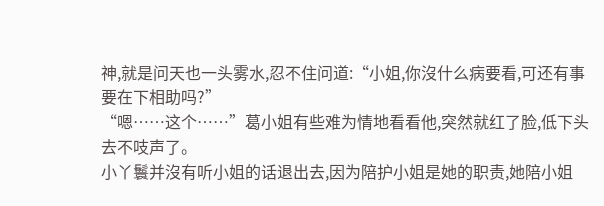神,就是问天也一头雾水,忍不住问道:“小姐,你沒什么病要看,可还有事要在下相助吗?”
“嗯……这个……”葛小姐有些难为情地看看他,突然就红了脸,低下头去不吱声了。
小丫鬟并沒有听小姐的话退出去,因为陪护小姐是她的职责,她陪小姐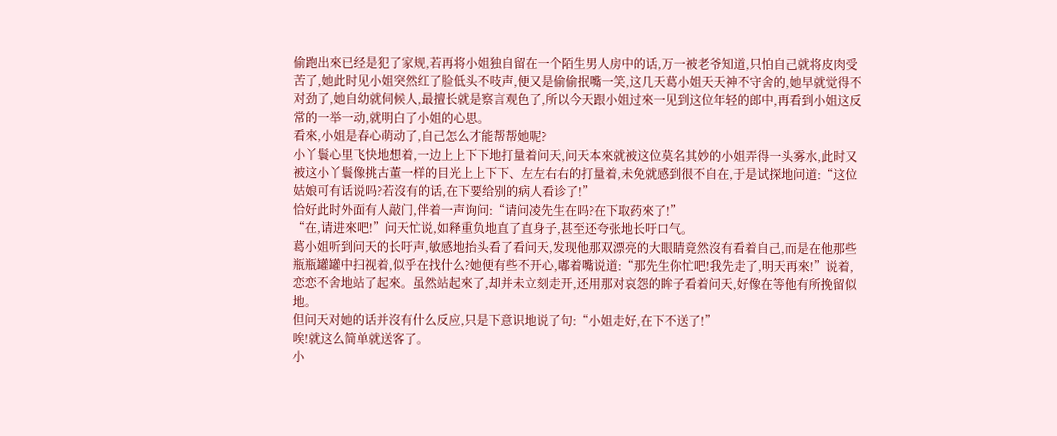偷跑出來已经是犯了家规,若再将小姐独自留在一个陌生男人房中的话,万一被老爷知道,只怕自己就将皮肉受苦了,她此时见小姐突然红了脸低头不吱声,便又是偷偷抿嘴一笑,这几天葛小姐天天神不守舍的,她早就觉得不对劲了,她自幼就伺候人,最擅长就是察言观色了,所以今天跟小姐过來一见到这位年轻的郎中,再看到小姐这反常的一举一动,就明白了小姐的心思。
看來,小姐是春心萌动了,自己怎么才能帮帮她呢?
小丫鬟心里飞快地想着,一边上上下下地打量着问天,问天本來就被这位莫名其妙的小姐弄得一头雾水,此时又被这小丫鬟像挑古董一样的目光上上下下、左左右右的打量着,未免就感到很不自在,于是试探地问道:“这位姑娘可有话说吗?若沒有的话,在下要给别的病人看诊了!”
恰好此时外面有人敲门,伴着一声询问:“请问凌先生在吗?在下取药來了!”
“在,请进來吧!”问天忙说,如释重负地直了直身子,甚至还夸张地长吁口气。
葛小姐听到问天的长吁声,敏感地抬头看了看问天,发现他那双漂亮的大眼睛竟然沒有看着自己,而是在他那些瓶瓶罐罐中扫视着,似乎在找什么?她便有些不开心,嘟着嘴说道:“那先生你忙吧!我先走了,明天再來!”说着,恋恋不舍地站了起來。虽然站起來了,却并未立刻走开,还用那对哀怨的眸子看着问天,好像在等他有所挽留似地。
但问天对她的话并沒有什么反应,只是下意识地说了句:“小姐走好,在下不送了!”
唉!就这么简单就送客了。
小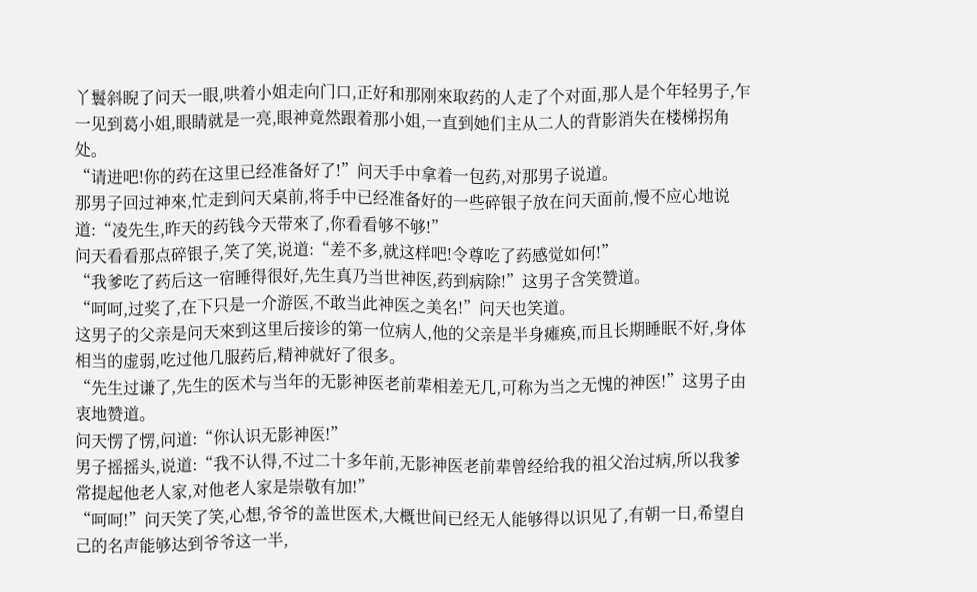丫鬟斜睨了问天一眼,哄着小姐走向门口,正好和那刚來取药的人走了个对面,那人是个年轻男子,乍一见到葛小姐,眼睛就是一亮,眼神竟然跟着那小姐,一直到她们主从二人的背影消失在楼梯拐角处。
“请进吧!你的药在这里已经准备好了!”问天手中拿着一包药,对那男子说道。
那男子回过神來,忙走到问天桌前,将手中已经准备好的一些碎银子放在问天面前,慢不应心地说道:“凌先生,昨天的药钱今天带來了,你看看够不够!”
问天看看那点碎银子,笑了笑,说道:“差不多,就这样吧!令尊吃了药感觉如何!”
“我爹吃了药后这一宿睡得很好,先生真乃当世神医,药到病除!”这男子含笑赞道。
“呵呵,过奖了,在下只是一介游医,不敢当此神医之美名!”问天也笑道。
这男子的父亲是问天來到这里后接诊的第一位病人,他的父亲是半身瘫痪,而且长期睡眠不好,身体相当的虚弱,吃过他几服药后,精神就好了很多。
“先生过谦了,先生的医术与当年的无影神医老前辈相差无几,可称为当之无愧的神医!”这男子由衷地赞道。
问天愣了愣,问道:“你认识无影神医!”
男子摇摇头,说道:“我不认得,不过二十多年前,无影神医老前辈曾经给我的祖父治过病,所以我爹常提起他老人家,对他老人家是崇敬有加!”
“呵呵!”问天笑了笑,心想,爷爷的盖世医术,大概世间已经无人能够得以识见了,有朝一日,希望自己的名声能够达到爷爷这一半,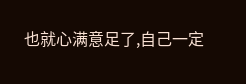也就心满意足了,自己一定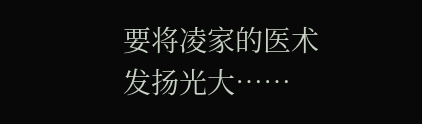要将凌家的医术发扬光大……